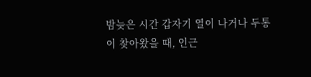밤늦은 시간 갑자기 열이 나거나 두통이 찾아왔을 때, 인근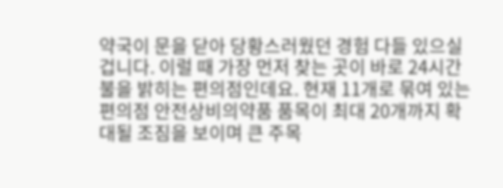약국이 문을 닫아 당황스러웠던 경험 다들 있으실 겁니다. 이럴 때 가장 먼저 찾는 곳이 바로 24시간 불을 밝히는 편의점인데요. 현재 11개로 묶여 있는 편의점 안전상비의약품 품목이 최대 20개까지 확대될 조짐을 보이며 큰 주목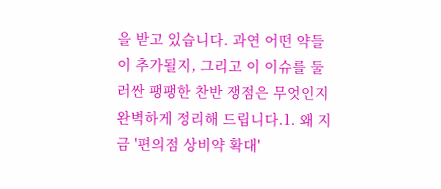을 받고 있습니다. 과연 어떤 약들이 추가될지, 그리고 이 이슈를 둘러싼 팽팽한 찬반 쟁점은 무엇인지 완벽하게 정리해 드립니다.1. 왜 지금 '편의점 상비약 확대'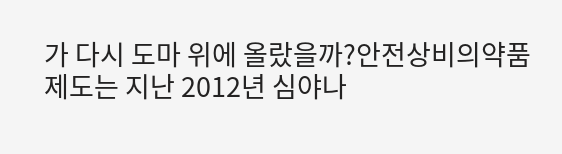가 다시 도마 위에 올랐을까?안전상비의약품 제도는 지난 2012년 심야나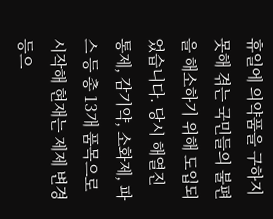휴일에 의약품을 구하지 못해 겪는 국민들의 불편을 해소하기 위해 도입되었습니다. 당시 해열진통제, 감기약, 소화제, 파스 등 총 13개 품목으로 시작해 현재는 제제 변경 등으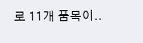로 11개 품목이..